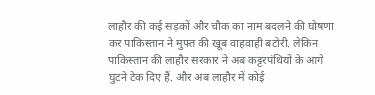लाहौर की कई सड़कों और चौक का नाम बदलने की घोषणा कर पाकिस्तान ने मुफ्त की खूब वाहवाही बटोरी. लेकिन पाकिस्तान की लाहौर सरकार ने अब कट्टरपंथियों के आगे घुटने टेक दिए हैं. और अब लाहौर में कोई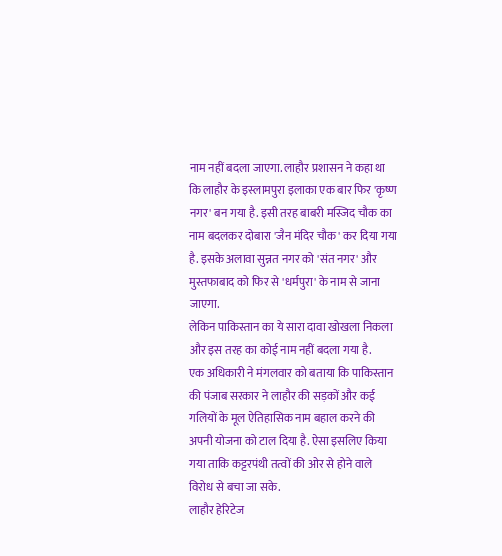नाम नहीं बदला जाएगा. लाहौर प्रशासन ने कहा था कि लाहौर के इस्लामपुरा इलाका एक बार फिर 'कृष्ण नगर' बन गया है. इसी तरह बाबरी मस्जिद चौक का नाम बदलकर दोबारा 'जैन मंदिर चौक' कर दिया गया है. इसके अलावा सुन्नत नगर को 'संत नगर' और मुस्तफाबाद को फिर से 'धर्मपुरा' के नाम से जाना जाएगा.
लेकिन पाकिस्तान का ये सारा दावा खोखला निकला और इस तरह का कोई नाम नहीं बदला गया है.
एक अधिकारी ने मंगलवार को बताया कि पाकिस्तान की पंजाब सरकार ने लाहौर की सड़कों और कई गलियों के मूल ऐतिहासिक नाम बहाल करने की अपनी योजना को टाल दिया है. ऐसा इसलिए किया गया ताकि कट्टरपंथी तत्वों की ओर से होने वाले विरोध से बचा जा सके.
लाहौर हेरिटेज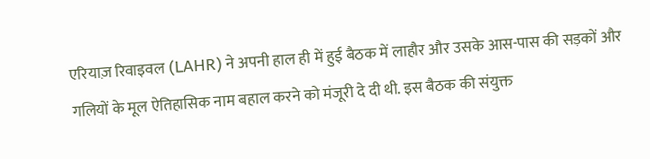एरियाज़ रिवाइवल (LAHR) ने अपनी हाल ही में हुई बैठक में लाहौर और उसके आस-पास की सड़कों और गलियों के मूल ऐतिहासिक नाम बहाल करने को मंजूरी दे दी थी. इस बैठक की संयुक्त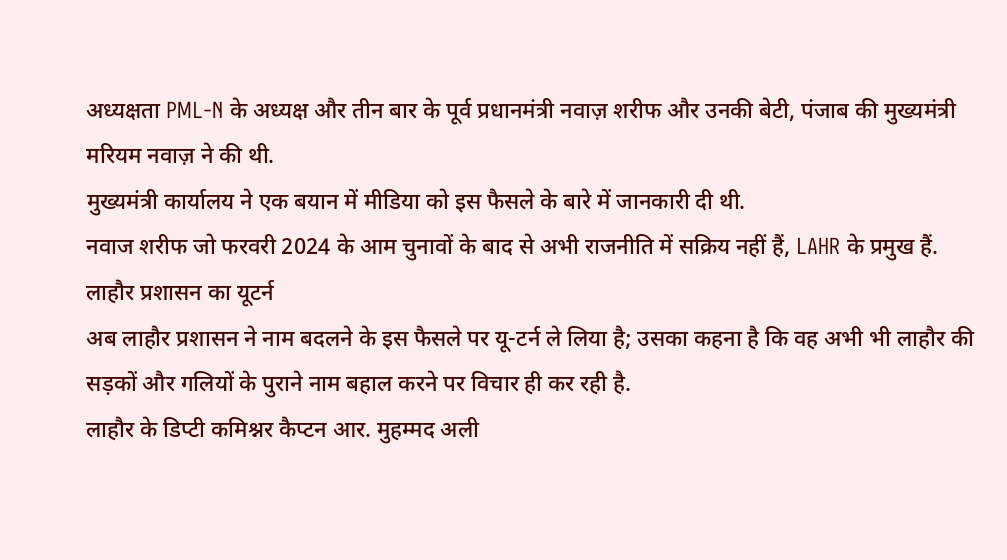अध्यक्षता PML-N के अध्यक्ष और तीन बार के पूर्व प्रधानमंत्री नवाज़ शरीफ और उनकी बेटी, पंजाब की मुख्यमंत्री मरियम नवाज़ ने की थी.
मुख्यमंत्री कार्यालय ने एक बयान में मीडिया को इस फैसले के बारे में जानकारी दी थी.
नवाज शरीफ जो फरवरी 2024 के आम चुनावों के बाद से अभी राजनीति में सक्रिय नहीं हैं, LAHR के प्रमुख हैं.
लाहौर प्रशासन का यूटर्न
अब लाहौर प्रशासन ने नाम बदलने के इस फैसले पर यू-टर्न ले लिया है; उसका कहना है कि वह अभी भी लाहौर की सड़कों और गलियों के पुराने नाम बहाल करने पर विचार ही कर रही है.
लाहौर के डिप्टी कमिश्नर कैप्टन आर. मुहम्मद अली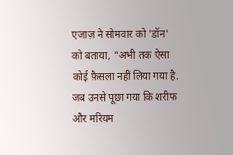एजाज़ ने सोमवार को 'डॉन' को बताया, "अभी तक ऐसा कोई फ़ैसला नहीं लिया गया है.
जब उनसे पूछा गया कि शरीफ और मरियम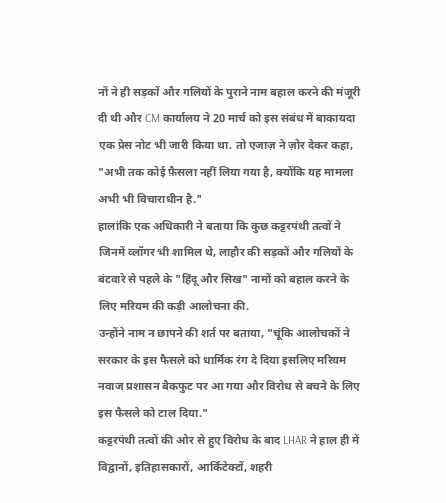नों ने ही सड़कों और गलियों के पुराने नाम बहाल करने की मंजूरी दी थी और CM कार्यालय ने 20 मार्च को इस संबंध में बाकायदा एक प्रेस नोट भी जारी किया था. तो एजाज़ ने ज़ोर देकर कहा, "अभी तक कोई फ़ैसला नहीं लिया गया है, क्योंकि यह मामला अभी भी विचाराधीन है."
हालांकि एक अधिकारी ने बताया कि कुछ कट्टरपंथी तत्वों ने जिनमें व्लॉगर भी शामिल थे, लाहौर की सड़कों और गलियों के बंटवारे से पहले के "हिंदू और सिख" नामों को बहाल करने के लिए मरियम की कड़ी आलोचना की.
उन्होंने नाम न छापने की शर्त पर बताया, "चूंकि आलोचकों ने सरकार के इस फैसले को धार्मिक रंग दे दिया इसलिए मरियम नवाज प्रशासन बैकफुट पर आ गया और विरोध से बचने के लिए इस फैसले को टाल दिया."
कट्टरपंथी तत्वों की ओर से हुए विरोध के बाद LHAR ने हाल ही में विद्वानों, इतिहासकारों, आर्किटेक्टों, शहरी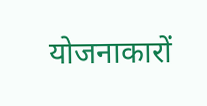योजनाकारों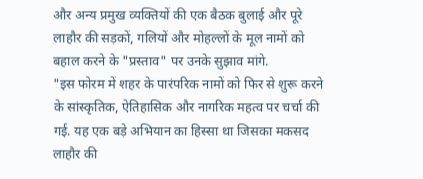और अन्य प्रमुख व्यक्तियों की एक बैठक बुलाई और पूरे लाहौर की सड़कों, गलियों और मोहल्लों के मूल नामों को बहाल करने के "प्रस्ताव" पर उनके सुझाव मांगे.
"इस फोरम में शहर के पारंपरिक नामों को फिर से शुरू करने के सांस्कृतिक, ऐतिहासिक और नागरिक महत्व पर चर्चा की गई. यह एक बड़े अभियान का हिस्सा था जिसका मकसद लाहौर की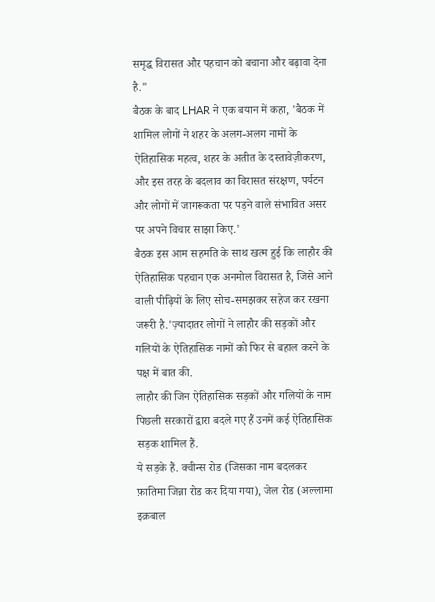समृद्ध विरासत और पहचान को बचाना और बढ़ावा देना है."
बैठक के बाद LHAR ने एक बयान में कहा, 'बैठक में शामिल लोगों ने शहर के अलग-अलग नामों के ऐतिहासिक महत्व, शहर के अतीत के दस्तावेज़ीकरण, और इस तरह के बदलाव का विरासत संरक्षण, पर्यटन और लोगों में जागरूकता पर पड़ने वाले संभावित असर पर अपने विचार साझा किए.'
बैठक इस आम सहमति के साथ खत्म हुई कि लाहौर की ऐतिहासिक पहचान एक अनमोल विरासत है, जिसे आने वाली पीढ़ियों के लिए सोच-समझकर सहेज कर रखना जरूरी है.'ज़्यादातर लोगों ने लाहौर की सड़कों और गलियों के ऐतिहासिक नामों को फिर से बहाल करने के पक्ष में बात की.
लाहौर की जिन ऐतिहासिक सड़कों और गलियों के नाम पिछली सरकारों द्वारा बदले गए हैं उनमें कई ऐतिहासिक सड़क शामिल हैं.
ये सड़के हैं. क्वीन्स रोड (जिसका नाम बदलकर फ़ातिमा जिन्ना रोड कर दिया गया), जेल रोड (अल्लामा इक़बाल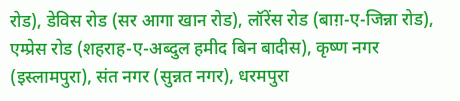रोड), डेविस रोड (सर आगा खान रोड), लॉरेंस रोड (बाग़-ए-जिन्ना रोड), एम्प्रेस रोड (शहराह-ए-अब्दुल हमीद बिन बादीस), कृष्ण नगर (इस्लामपुरा), संत नगर (सुन्नत नगर), धरमपुरा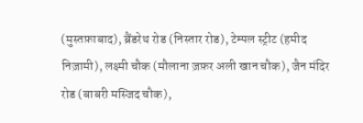(मुस्तफ़ाबाद), ब्रैंडरेथ रोड (निस्तार रोड), टेम्पल स्ट्रीट (हमीद निज़ामी), लक्ष्मी चौक (मौलाना ज़फ़र अली खान चौक), जैन मंदिर रोड (बाबरी मस्जिद चौक),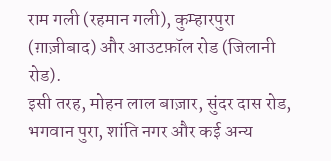राम गली (रहमान गली), कुम्हारपुरा (ग़ाज़ीबाद) और आउटफ़ॉल रोड (जिलानी रोड).
इसी तरह, मोहन लाल बाज़ार, सुंदर दास रोड, भगवान पुरा, शांति नगर और कई अन्य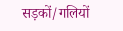सड़कों/गलियों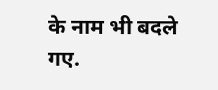के नाम भी बदले गए.